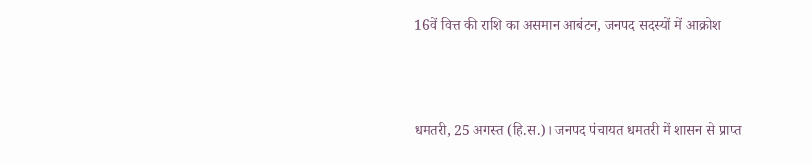16वें वित्त की राशि का असमान आबंटन, जनपद सदस्यों में आक्रोश




धमतरी, 25 अगस्त (हि.स.)। जनपद पंचायत धमतरी में शासन से प्राप्त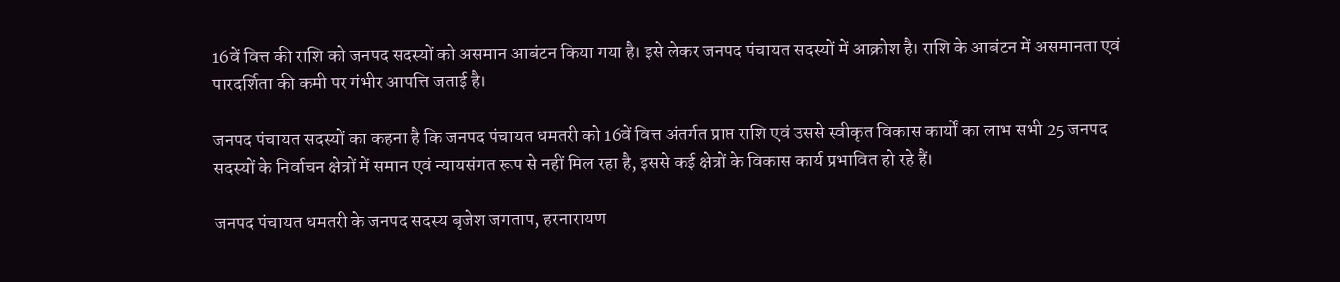16वें वित्त की राशि को जनपद सदस्यों को असमान आबंटन किया गया है। इसे लेकर जनपद पंचायत सदस्यों में आक्रोश है। राशि के आबंटन में असमानता एवं पारदर्शिता की कमी पर गंभीर आपत्ति जताई है।

जनपद पंचायत सदस्यों का कहना है कि जनपद पंचायत धमतरी को 16वें वित्त अंतर्गत प्राप्त राशि एवं उससे स्वीकृत विकास कार्यों का लाभ सभी 25 जनपद सदस्यों के निर्वाचन क्षेत्रों में समान एवं न्यायसंगत रूप से नहीं मिल रहा है, इससे कई क्षेत्रों के विकास कार्य प्रभावित हो रहे हैं।

जनपद पंचायत धमतरी के जनपद सदस्य बृजेश जगताप, हरनारायण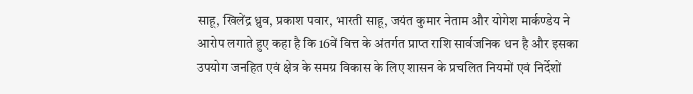साहू, खिलेंद्र ध्रुव, प्रकाश पवार, भारती साहू, जयंत कुमार नेताम और योगेश मार्कण्डेय ने आरोप लगाते हुए कहा है कि 16वें वित्त के अंतर्गत प्राप्त राशि सार्वजनिक धन है और इसका उपयोग जनहित एवं क्षेत्र के समग्र विकास के लिए शासन के प्रचलित नियमों एवं निर्देशों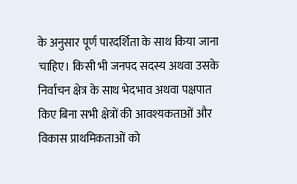के अनुसार पूर्ण पारदर्शिता के साथ किया जाना चाहिए। किसी भी जनपद सदस्य अथवा उसके निर्वाचन क्षेत्र के साथ भेदभाव अथवा पक्षपात किए बिना सभी क्षेत्रों की आवश्यकताओं और विकास प्राथमिकताओं को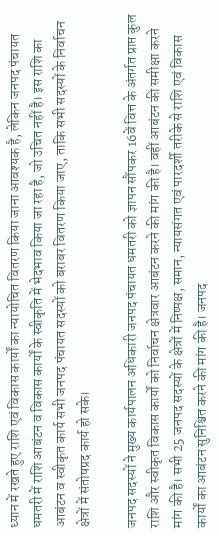ध्यान में रखते हुए राशि एवं विकास कार्यों का न्यायोचित वितरण किया जाना आवश्यक है, लेकिन जनपद पंचायत धमतरी में राशि आबंटन व विकास कार्यों के स्वीकृति में भेदभाव किया जा रहा है, जो उचित नहीं है। इस राशि का आबंटन व स्वीकृत कार्य सभी जनपद पंचायत सदस्यों को बराबर वितरण किया जाए, ताकि सभी सदस्यों के निर्वाचन क्षेत्रों में संतोषप्रद कार्य हो सके।

जनपद सदस्यों ने मुख्य कार्यपालन अधिकारी जनपद पंचायत धमतरी को ज्ञापन सौंपकर 16वें वित्त के अंतर्गत प्राप्त कुल राशि और स्वीकृत विकास कार्यों को निर्वाचन क्षेत्रवार आबंटन करने की मांग की है। वहीं आबंटन की समीक्षा करने मांग की है। सभी 25 जनपद सदस्यों के क्षेत्रों में निष्पक्ष, समान, न्यायसंगत एवं पारदर्शी तरीके से राशि एवं विकास कार्यों का आबंटन सुनिश्चित करने की मांग की है। जनपद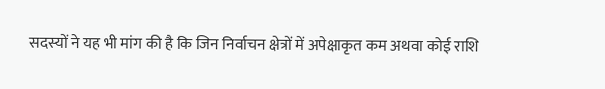सदस्यों ने यह भी मांग की है कि जिन निर्वाचन क्षेत्रों में अपेक्षाकृत कम अथवा कोई राशि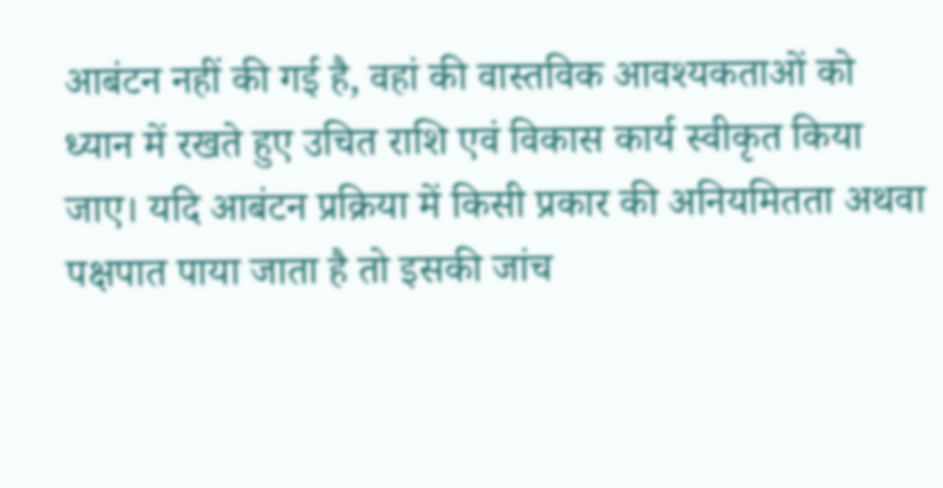आबंटन नहीं की गई है, वहां की वास्तविक आवश्यकताओं को ध्यान में रखते हुए उचित राशि एवं विकास कार्य स्वीकृत किया जाए। यदि आबंटन प्रक्रिया में किसी प्रकार की अनियमितता अथवा पक्षपात पाया जाता है तो इसकी जांच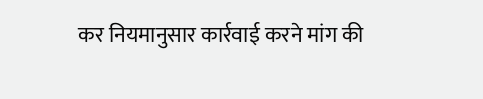कर नियमानुसार कार्रवाई करने मांग की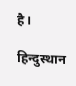है।

हिन्दुस्थान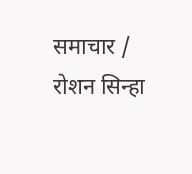समाचार / रोशन सिन्हा